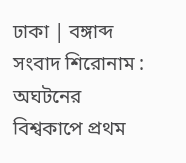ঢাকা | বঙ্গাব্দ
সংবাদ শিরোনাম :
অঘটনের বিশ্বকাপে প্রথম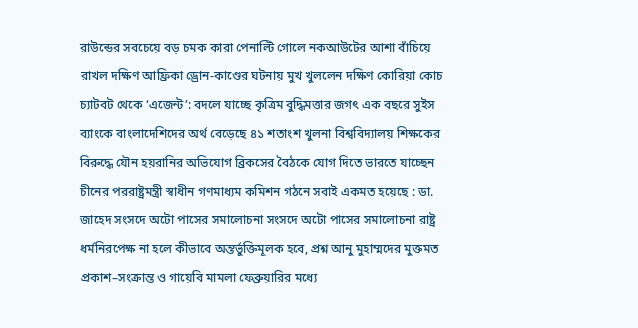রাউন্ডের সবচেয়ে বড় চমক কারা পেনাল্টি গোলে নকআউটের আশা বাঁচিয়ে রাখল দক্ষিণ আফ্রিকা ড্রোন-কাণ্ডের ঘটনায় মুখ খুললেন দক্ষিণ কোরিয়া কোচ চ্যাটবট থেকে ‘এজেন্ট’: বদলে যাচ্ছে কৃত্রিম বুদ্ধিমত্তার জগৎ এক বছরে সুইস ব্যাংকে বাংলাদেশিদের অর্থ বেড়েছে ৪১ শতাংশ খুলনা বিশ্ববিদ্যালয় শিক্ষকের বিরুদ্ধে যৌন হয়রানির অভিযোগ ব্রিকসের বৈঠকে যোগ দিতে ভারতে যাচ্ছেন চীনের পররাষ্ট্রমন্ত্রী স্বাধীন গণমাধ্যম কমিশন গঠনে সবাই একমত হয়েছে : ডা. জাহেদ সংসদে অটো পাসের সমালোচনা সংসদে অটো পাসের সমালোচনা রাষ্ট্র ধর্মনিরপেক্ষ না হলে কীভাবে অন্তর্ভুক্তিমূলক হবে, প্রশ্ন আনু মুহাম্মদের মুক্তমত প্রকাশ–সংক্রান্ত ও গায়েবি মামলা ফেব্রুয়ারির মধ্যে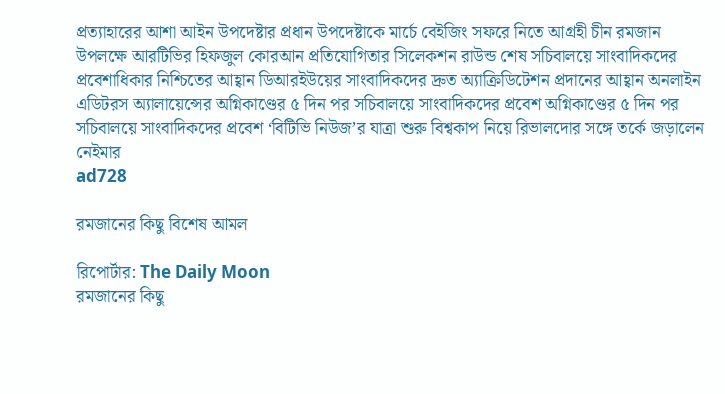প্রত্যাহারের আশা আইন উপদেষ্টার প্রধান উপদেষ্টাকে মার্চে বেইজিং সফরে নিতে আগ্রহী চীন রমজান উপলক্ষে আরটিভির হিফজুল কোরআন প্রতিযোগিতার সিলেকশন রাউন্ড শেষ সচিবালয়ে সাংবাদিকদের প্রবেশাধিকার নিশ্চিতের আহ্বান ডিআরইউয়ের সাংবাদিকদের দ্রুত অ্যাক্রিডিটেশন প্রদানের আহ্বান অনলাইন এডিটরস অ্যালায়েন্সের অগ্নিকাণ্ডের ৫ দিন পর সচিবালয়ে সাংবাদিকদের প্রবেশ অগ্নিকাণ্ডের ৫ দিন পর সচিবালয়ে সাংবাদিকদের প্রবেশ ‘বিটিভি নিউজ’র যাত্রা শুরু বিশ্বকাপ নিয়ে রিভালদোর সঙ্গে তর্কে জড়ালেন নেইমার
ad728

রমজানের কিছু বিশেষ আমল

রিপোর্টার: The Daily Moon
রমজানের কিছু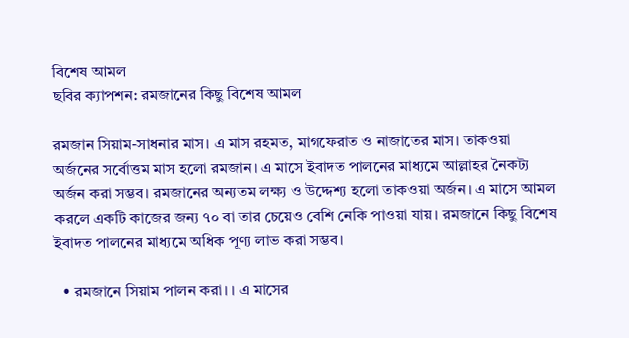বিশেষ আমল
ছবির ক্যাপশন: রমজানের কিছু বিশেষ আমল

রমজান সিয়াম-সাধনার মাস। এ মাস রহমত, মাগফেরাত ও নাজাতের মাস। তাকওয়া অর্জনের সর্বোত্তম মাস হলো রমজান। এ মাসে ইবাদত পালনের মাধ্যমে আল্লাহর নৈকট্য অর্জন করা সম্ভব। রমজানের অন্যতম লক্ষ্য ও উদ্দেশ্য হলো তাকওয়া অর্জন। এ মাসে আমল করলে একটি কাজের জন্য ৭০ বা তার চেয়েও বেশি নেকি পাওয়া যায়। রমজানে কিছু বিশেষ ইবাদত পালনের মাধ্যমে অধিক পূণ্য লাভ করা সম্ভব।

  • রমজানে সিয়াম পালন করা। । এ মাসের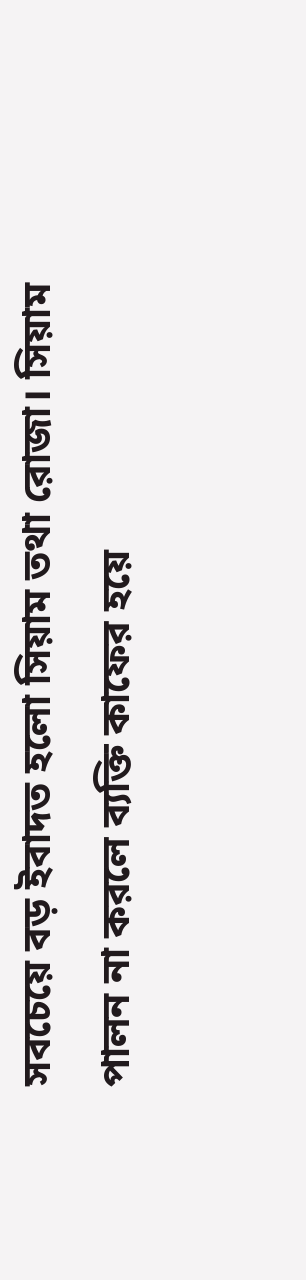সবচেয়ে বড় ইবাদত হলো সিয়াম তথা রোজা। সিয়াম পালন না করলে ব্যক্তি কাফের হয়ে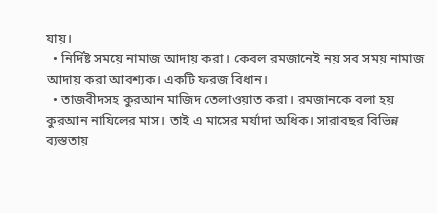যায়।
  • নির্দিষ্ট সময়ে নামাজ আদায় করা। কেবল রমজানেই নয় সব সময় নামাজ আদায় করা আবশ্যক। একটি ফরজ বিধান।
  • তাজবীদসহ কুরআন মাজিদ তেলাওয়াত করা। রমজানকে বলা হয় কুরআন নাযিলের মাস। তাই এ মাসের মর্যাদা অধিক। সারাবছর বিভিন্ন ব্যস্ততায়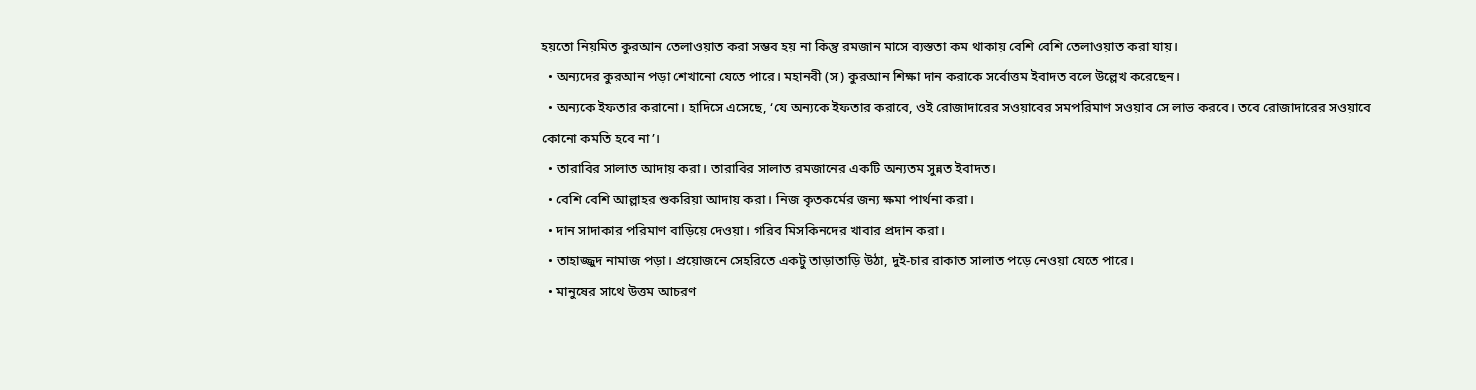হয়তো নিয়মিত কুরআন তেলাওয়াত করা সম্ভব হয় না কিন্তু রমজান মাসে ব্যস্ততা কম থাকায় বেশি বেশি তেলাওয়াত করা যায়।
  • অন্যদের কুরআন পড়া শেখানো যেতে পারে। মহানবী (স) কুরআন শিক্ষা দান করাকে সর্বোত্তম ইবাদত বলে উল্লেখ করেছেন।
  • অন্যকে ইফতার করানো। হাদিসে এসেছে, ‘যে অন্যকে ইফতার করাবে, ওই রোজাদারের সওয়াবের সমপরিমাণ সওয়াব সে লাভ করবে। তবে রোজাদারের সওয়াবে কোনো কমতি হবে না’।
  • তারাবির সালাত আদায় করা। তারাবির সালাত রমজানের একটি অন্যতম সুন্নত ইবাদত।
  • বেশি বেশি আল্লাহর শুকরিয়া আদায় করা। নিজ কৃতকর্মের জন্য ক্ষমা পার্থনা করা।
  • দান সাদাকার পরিমাণ বাড়িয়ে দেওয়া। গরিব মিসকিনদের খাবার প্রদান করা।
  • তাহাজ্জুদ নামাজ পড়া। প্রয়োজনে সেহরিতে একটু তাড়াতাড়ি উঠা, দুই-চার রাকাত সালাত পড়ে নেওয়া যেতে পারে।
  • মানুষের সাথে উত্তম আচরণ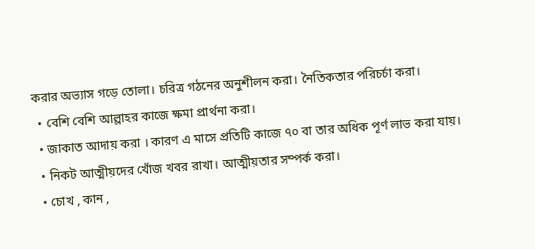করার অভ্যাস গড়ে তোলা। চরিত্র গঠনের অনুশীলন করা। নৈতিকতার পরিচর্চা করা।
  • বেশি বেশি আল্লাহর কাজে ক্ষমা প্রার্থনা করা।
  • জাকাত আদায় করা । কারণ এ মাসে প্রতিটি কাজে ৭০ বা তার অধিক পূর্ণ লাভ করা যায়।
  • নিকট আত্মীয়দের খোঁজ খবর রাখা। আত্মীয়তার সম্পর্ক করা।
  • চোখ , কান ,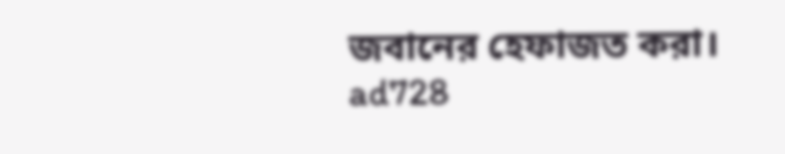জবানের হেফাজত করা।
ad728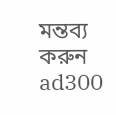মন্তব্য করুন
ad300